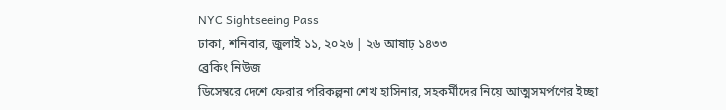NYC Sightseeing Pass
ঢাকা, শনিবার, জুলাই ১১, ২০২৬ | ২৬ আষাঢ় ১৪৩৩
ব্রেকিং নিউজ
ডিসেম্বরে দেশে ফেরার পরিকল্পনা শেখ হাসিনার, সহকর্মীদের নিয়ে আত্মসমর্পণের ইচ্ছা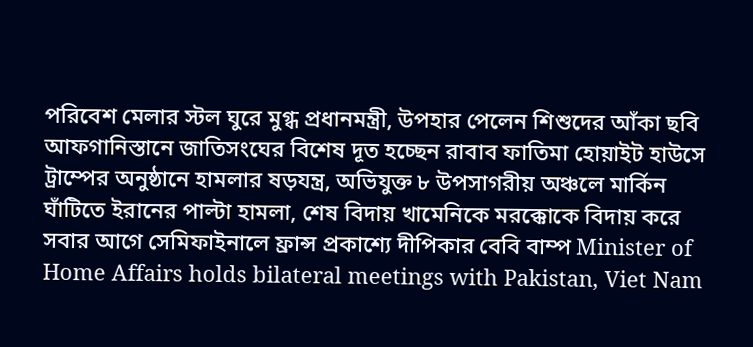পরিবেশ মেলার স্টল ঘুরে মুগ্ধ প্রধানমন্ত্রী, উপহার পেলেন শিশুদের আঁকা ছবি আফগানিস্তানে জাতিসংঘের বিশেষ দূত হচ্ছেন রাবাব ফাতিমা হোয়াইট হাউসে ট্রাম্পের অনুষ্ঠানে হামলার ষড়যন্ত্র, অভিযুক্ত ৮ উপসাগরীয় অঞ্চলে মার্কিন ঘাঁটিতে ইরানের পাল্টা হামলা, শেষ বিদায় খামেনিকে মরক্কোকে বিদায় করে সবার আগে সেমিফাইনালে ফ্রান্স প্রকাশ্যে দীপিকার বেবি বাম্প Minister of Home Affairs holds bilateral meetings with Pakistan, Viet Nam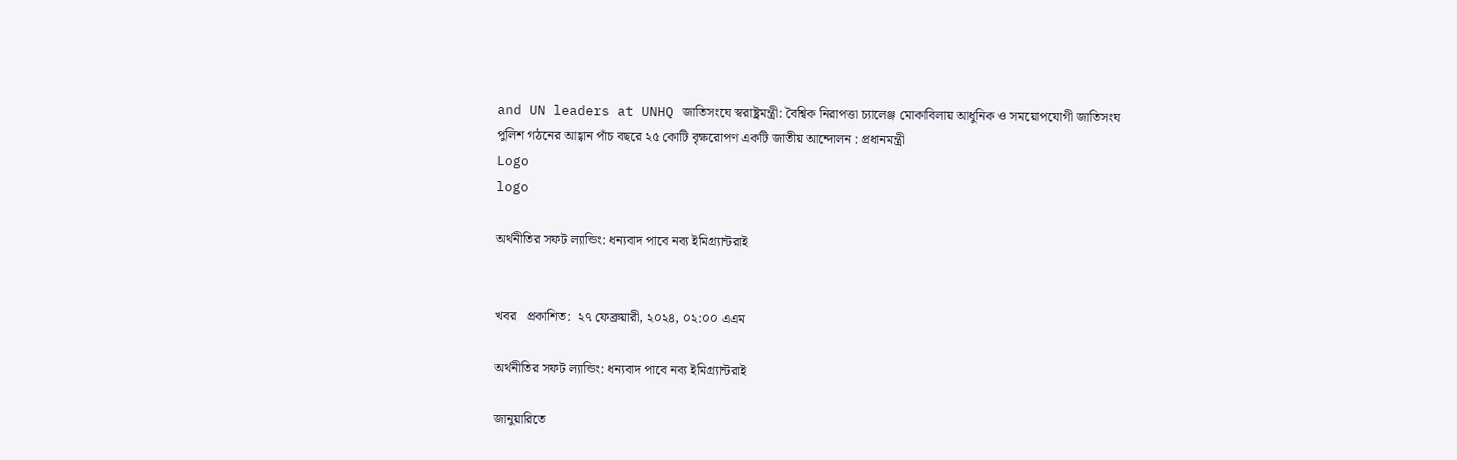and UN leaders at UNHQ জাতিসংঘে স্বরাষ্ট্রমন্ত্রী: বৈশ্বিক নিরাপত্তা চ্যালেঞ্জ মোকাবিলায় আধুনিক ও সময়োপযোগী জাতিসংঘ পুলিশ গঠনের আহ্বান পাঁচ বছরে ২৫ কোটি বৃক্ষরোপণ একটি জাতীয় আন্দোলন : প্রধানমন্ত্রী
Logo
logo

অর্থনীতির সফট ল্যান্ডিং: ধন্যবাদ পাবে নব্য ইমিগ্র্যান্টরাই


খবর   প্রকাশিত:  ২৭ ফেব্রুয়ারী, ২০২৪, ০২:০০ এএম

অর্থনীতির সফট ল্যান্ডিং: ধন্যবাদ পাবে নব্য ইমিগ্র্যান্টরাই

জানুয়ারিতে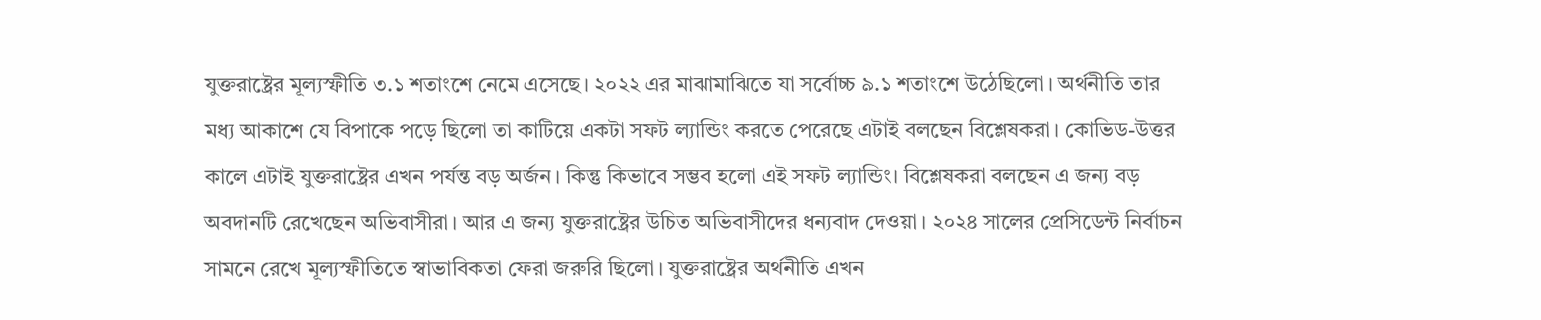যুক্তরাষ্ট্রের মূল্যস্ফীতি ৩.১ শতাংশে নেমে এসেছে। ২০২২ এর মাঝামাঝিতে যা সর্বোচ্চ ৯.১ শতাংশে উঠেছিলো। অর্থনীতি তার মধ্য আকাশে যে বিপাকে পড়ে ছিলো তা কাটিয়ে একটা সফট ল্যান্ডিং করতে পেরেছে এটাই বলছেন বিশ্লেষকরা। কোভিড-উত্তর কালে এটাই যুক্তরাষ্ট্রের এখন পর্যন্ত বড় অর্জন। কিন্তু কিভাবে সম্ভব হলো এই সফট ল্যান্ডিং। বিশ্লেষকরা বলছেন এ জন্য বড় অবদানটি রেখেছেন অভিবাসীরা। আর এ জন্য যুক্তরাষ্ট্রের উচিত অভিবাসীদের ধন্যবাদ দেওয়া। ২০২৪ সালের প্রেসিডেন্ট নির্বাচন সামনে রেখে মূল্যস্ফীতিতে স্বাভাবিকতা ফেরা জরুরি ছিলো। যুক্তরাষ্ট্রের অর্থনীতি এখন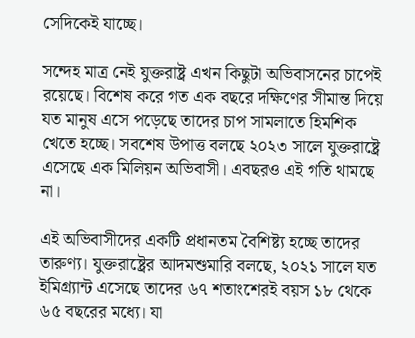সেদিকেই যাচ্ছে।

সন্দেহ মাত্র নেই যুক্তরাষ্ট্র এখন কিছুটা অভিবাসনের চাপেই রয়েছে। বিশেষ করে গত এক বছরে দক্ষিণের সীমান্ত দিয়ে যত মানুষ এসে পড়েছে তাদের চাপ সামলাতে হিমশিক খেতে হচ্ছে। সবশেষ উপাত্ত বলছে ২০২৩ সালে যুক্তরাষ্ট্রে এসেছে এক মিলিয়ন অভিবাসী। এবছরও এই গতি থামছে না।

এই অভিবাসীদের একটি প্রধানতম বৈশিষ্ট্য হচ্ছে তাদের তারুণ্য। যুক্তরাষ্ট্রের আদমশুমারি বলছে, ২০২১ সালে যত ইমিগ্র্যান্ট এসেছে তাদের ৬৭ শতাংশেরই বয়স ১৮ থেকে ৬৫ বছরের মধ্যে। যা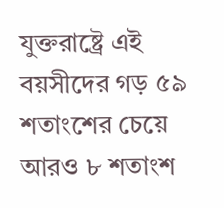যুক্তরাষ্ট্রে এই বয়সীদের গড় ৫৯ শতাংশের চেয়ে আরও ৮ শতাংশ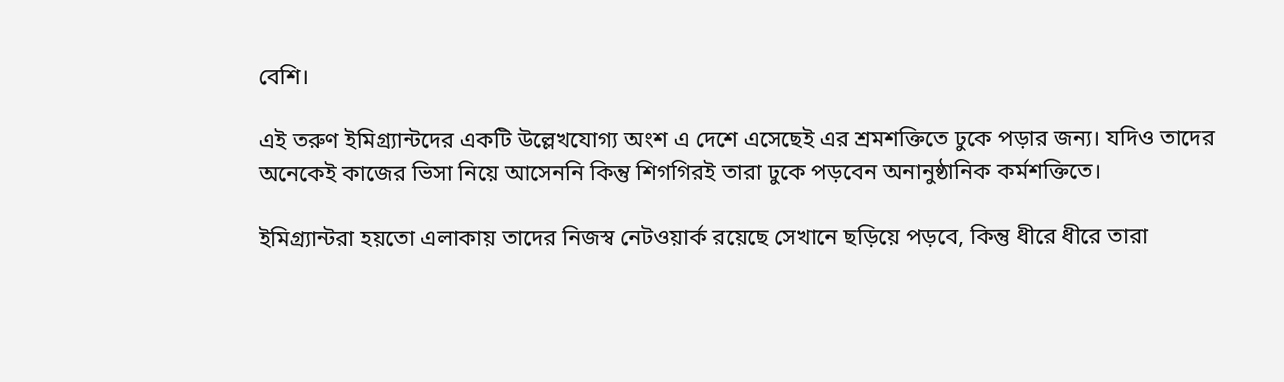বেশি।

এই তরুণ ইমিগ্র্যান্টদের একটি উল্লেখযোগ্য অংশ এ দেশে এসেছেই এর শ্রমশক্তিতে ঢুকে পড়ার জন্য। যদিও তাদের অনেকেই কাজের ভিসা নিয়ে আসেননি কিন্তু শিগগিরই তারা ঢুকে পড়বেন অনানুষ্ঠানিক কর্মশক্তিতে।

ইমিগ্র্যান্টরা হয়তো এলাকায় তাদের নিজস্ব নেটওয়ার্ক রয়েছে সেখানে ছড়িয়ে পড়বে, কিন্তু ধীরে ধীরে তারা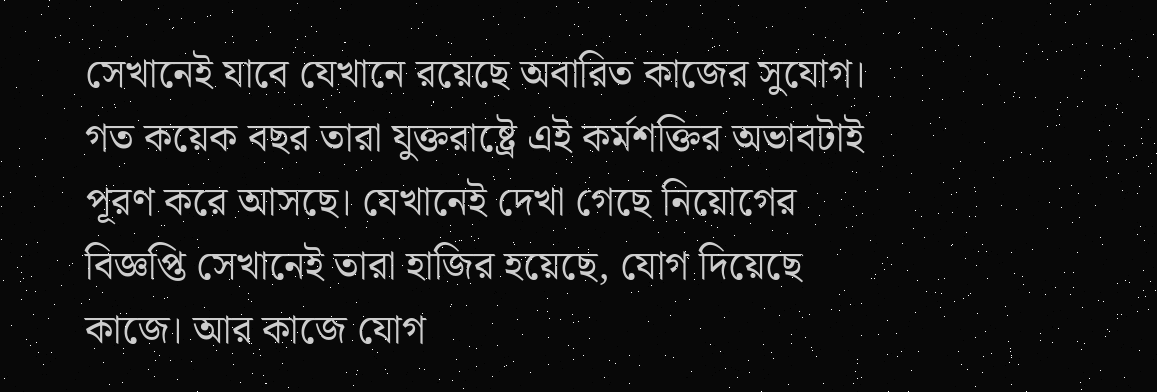সেখানেই যাবে যেখানে রয়েছে অবারিত কাজের সুযোগ। গত কয়েক বছর তারা যুক্তরাষ্ট্রে এই কর্মশক্তির অভাবটাই পূরণ করে আসছে। যেখানেই দেখা গেছে নিয়োগের বিজ্ঞপ্তি সেখানেই তারা হাজির হয়েছে, যোগ দিয়েছে কাজে। আর কাজে যোগ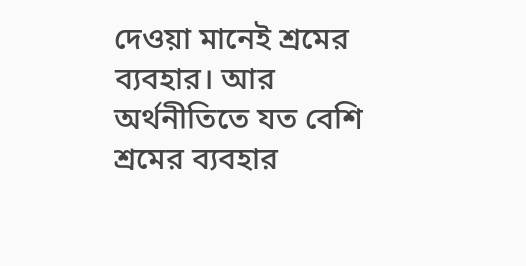দেওয়া মানেই শ্রমের ব্যবহার। আর অর্থনীতিতে যত বেশি শ্রমের ব্যবহার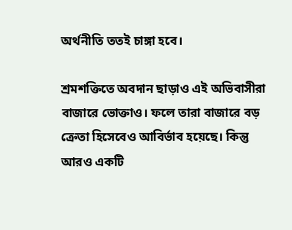অর্থনীতি ততই চাঙ্গা হবে।

শ্রমশক্তিতে অবদান ছাড়াও এই অভিবাসীরা বাজারে ভোক্তাও। ফলে তারা বাজারে বড় ক্রেতা হিসেবেও আবির্ভাব হয়েছে। কিন্তু আরও একটি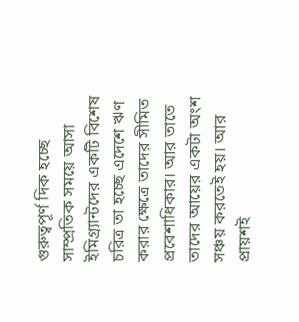গুরুত্বপূর্ণ দিক হচ্ছে সাম্প্রতিক সময়ে আসা ইমিগ্র্যান্টদের একটি বিশেষ চরিত্র তা হচ্ছে এদেশে ঋণ করার ক্ষেত্রে তাদের সীমিত প্রবেশাধিকার। আর তাতে তাদের আয়ের একটা অংশ সঞ্চয় করতেই হয়। আর প্রায়শই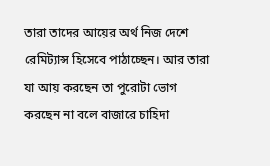তারা তাদের আয়ের অর্থ নিজ দেশে রেমিট্যান্স হিসেবে পাঠাচ্ছেন। আর তারা যা আয় করছেন তা পুরোটা ভোগ করছেন না বলে বাজারে চাহিদা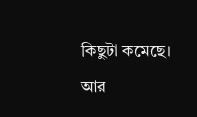কিছুটা কমেছে। আর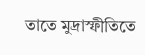তাতে মুদ্রাস্ফীতিতে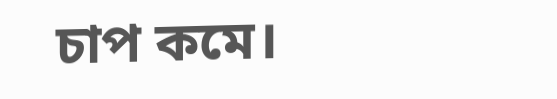চাপ কমে।